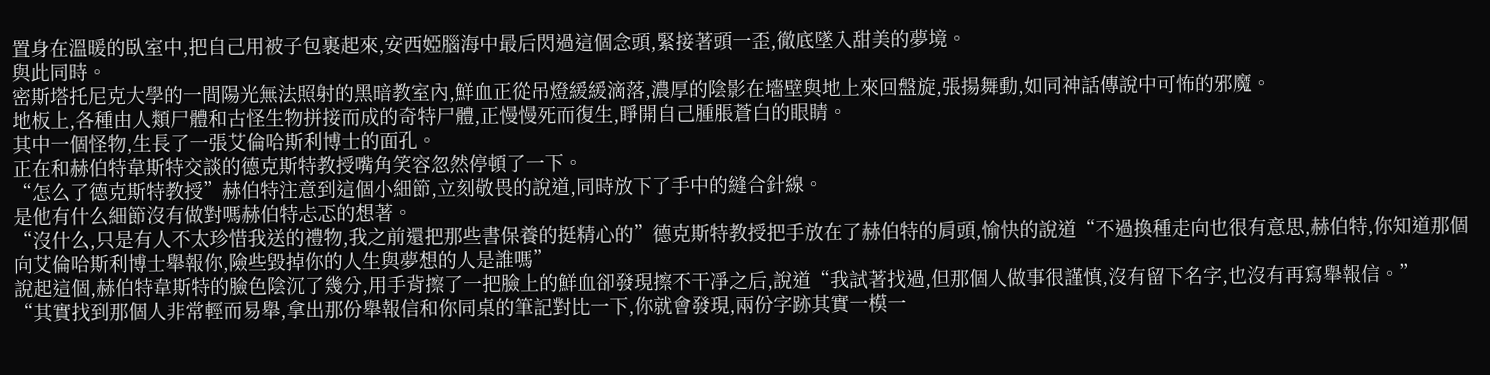置身在溫暖的臥室中,把自己用被子包裹起來,安西婭腦海中最后閃過這個念頭,緊接著頭一歪,徹底墜入甜美的夢境。
與此同時。
密斯塔托尼克大學的一間陽光無法照射的黑暗教室內,鮮血正從吊燈緩緩滴落,濃厚的陰影在墻壁與地上來回盤旋,張揚舞動,如同神話傳說中可怖的邪魔。
地板上,各種由人類尸體和古怪生物拼接而成的奇特尸體,正慢慢死而復生,睜開自己腫脹蒼白的眼睛。
其中一個怪物,生長了一張艾倫哈斯利博士的面孔。
正在和赫伯特韋斯特交談的德克斯特教授嘴角笑容忽然停頓了一下。
“怎么了德克斯特教授”赫伯特注意到這個小細節,立刻敬畏的說道,同時放下了手中的縫合針線。
是他有什么細節沒有做對嗎赫伯特忐忑的想著。
“沒什么,只是有人不太珍惜我送的禮物,我之前還把那些書保養的挺精心的”德克斯特教授把手放在了赫伯特的肩頭,愉快的說道“不過換種走向也很有意思,赫伯特,你知道那個向艾倫哈斯利博士舉報你,險些毀掉你的人生與夢想的人是誰嗎”
說起這個,赫伯特韋斯特的臉色陰沉了幾分,用手背擦了一把臉上的鮮血卻發現擦不干凈之后,說道“我試著找過,但那個人做事很謹慎,沒有留下名字,也沒有再寫舉報信。”
“其實找到那個人非常輕而易舉,拿出那份舉報信和你同桌的筆記對比一下,你就會發現,兩份字跡其實一模一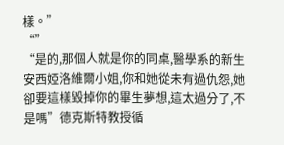樣。”
“”
“是的,那個人就是你的同桌,醫學系的新生安西婭洛維爾小姐,你和她從未有過仇怨,她卻要這樣毀掉你的畢生夢想,這太過分了,不是嗎”德克斯特教授循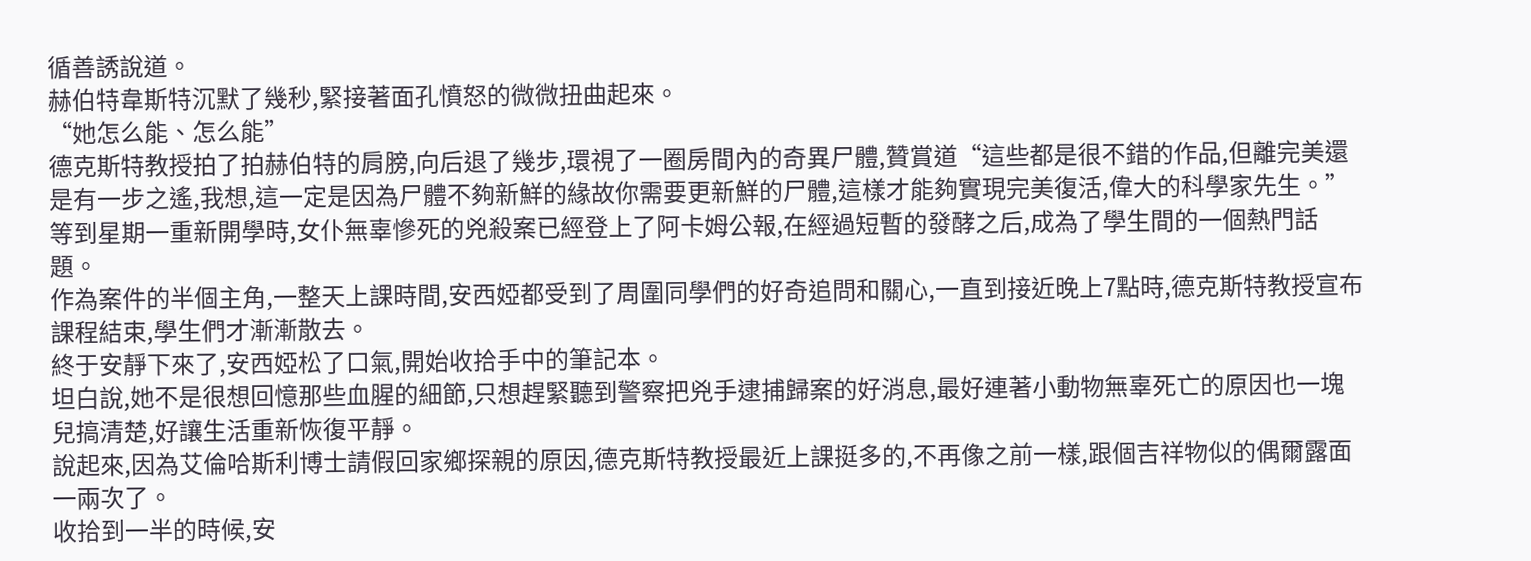循善誘說道。
赫伯特韋斯特沉默了幾秒,緊接著面孔憤怒的微微扭曲起來。
“她怎么能、怎么能”
德克斯特教授拍了拍赫伯特的肩膀,向后退了幾步,環視了一圈房間內的奇異尸體,贊賞道“這些都是很不錯的作品,但離完美還是有一步之遙,我想,這一定是因為尸體不夠新鮮的緣故你需要更新鮮的尸體,這樣才能夠實現完美復活,偉大的科學家先生。”
等到星期一重新開學時,女仆無辜慘死的兇殺案已經登上了阿卡姆公報,在經過短暫的發酵之后,成為了學生間的一個熱門話題。
作為案件的半個主角,一整天上課時間,安西婭都受到了周圍同學們的好奇追問和關心,一直到接近晚上7點時,德克斯特教授宣布課程結束,學生們才漸漸散去。
終于安靜下來了,安西婭松了口氣,開始收拾手中的筆記本。
坦白說,她不是很想回憶那些血腥的細節,只想趕緊聽到警察把兇手逮捕歸案的好消息,最好連著小動物無辜死亡的原因也一塊兒搞清楚,好讓生活重新恢復平靜。
說起來,因為艾倫哈斯利博士請假回家鄉探親的原因,德克斯特教授最近上課挺多的,不再像之前一樣,跟個吉祥物似的偶爾露面一兩次了。
收拾到一半的時候,安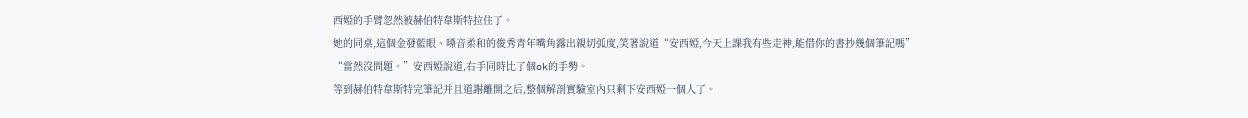西婭的手臂忽然被赫伯特韋斯特拉住了。
她的同桌,這個金發藍眼、嗓音柔和的俊秀青年嘴角露出親切弧度,笑著說道“安西婭,今天上課我有些走神,能借你的書抄幾個筆記嗎”
“當然沒問題。”安西婭說道,右手同時比了個ok的手勢。
等到赫伯特韋斯特完筆記并且道謝離開之后,整個解剖實驗室內只剩下安西婭一個人了。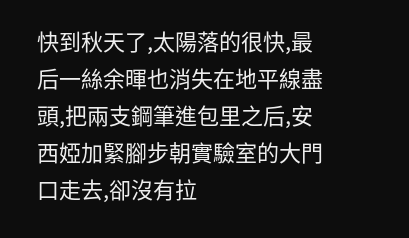快到秋天了,太陽落的很快,最后一絲余暉也消失在地平線盡頭,把兩支鋼筆進包里之后,安西婭加緊腳步朝實驗室的大門口走去,卻沒有拉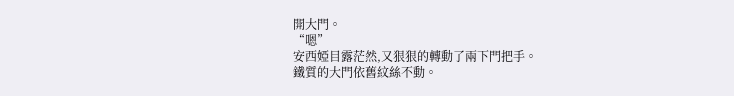開大門。
“嗯”
安西婭目露茫然,又狠狠的轉動了兩下門把手。
鐵質的大門依舊紋絲不動。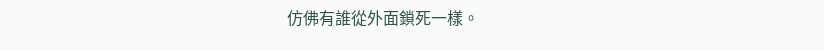仿佛有誰從外面鎖死一樣。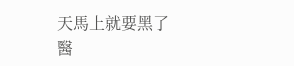天馬上就要黑了
醫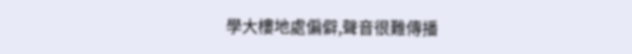學大樓地處偏僻,聲音很難傳播